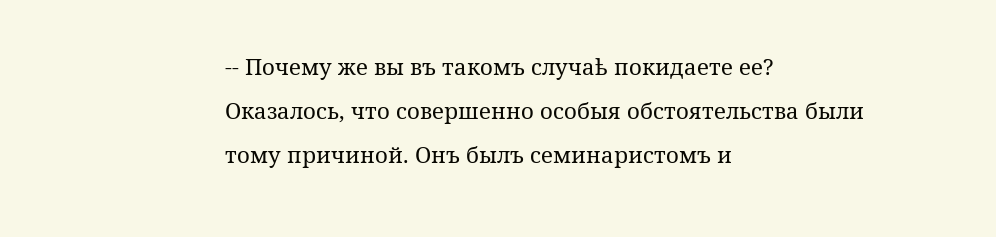-- Почему же вы въ такомъ случаѣ покидаете ее?
Оказалось, что совершенно особыя обстоятельства были тому причиной. Онъ былъ семинаристомъ и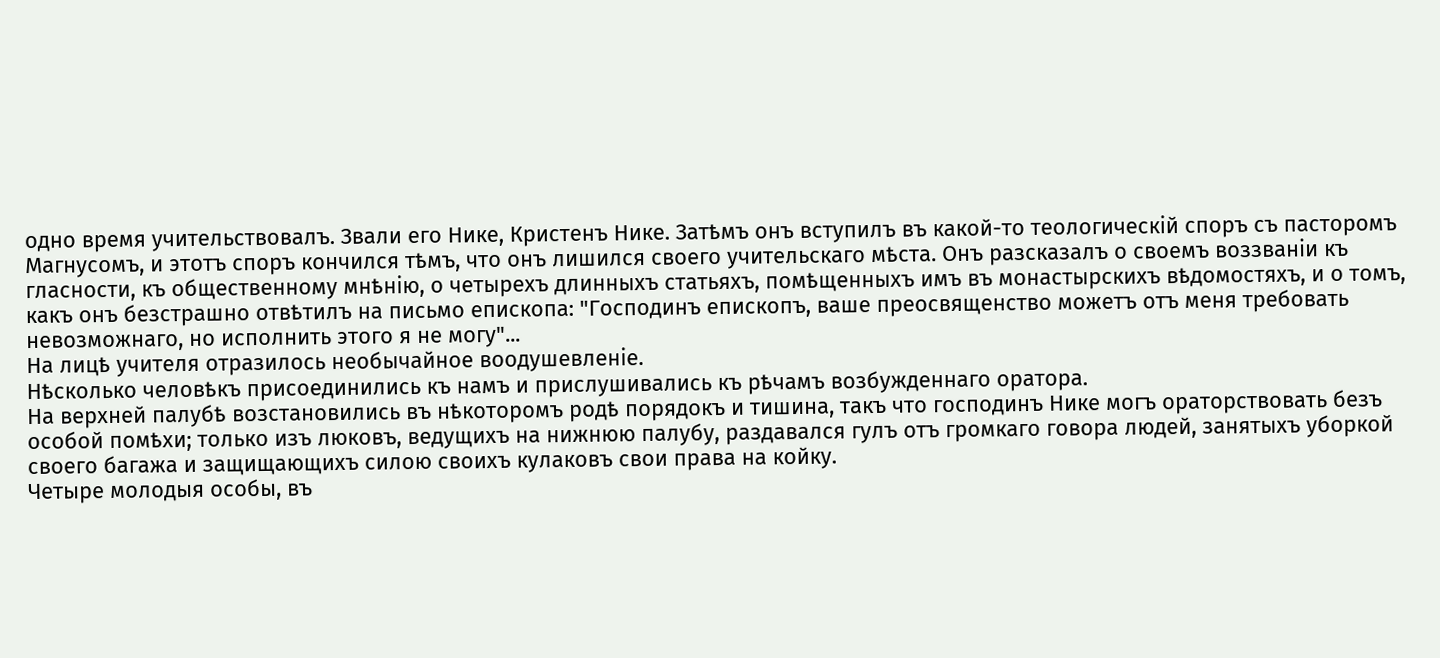одно время учительствовалъ. Звали его Нике, Кристенъ Нике. Затѣмъ онъ вступилъ въ какой-то теологическій споръ съ пасторомъ Магнусомъ, и этотъ споръ кончился тѣмъ, что онъ лишился своего учительскаго мѣста. Онъ разсказалъ о своемъ воззваніи къ гласности, къ общественному мнѣнію, о четырехъ длинныхъ статьяхъ, помѣщенныхъ имъ въ монастырскихъ вѣдомостяхъ, и о томъ, какъ онъ безстрашно отвѣтилъ на письмо епископа: "Господинъ епископъ, ваше преосвященство можетъ отъ меня требовать невозможнаго, но исполнить этого я не могу"...
На лицѣ учителя отразилось необычайное воодушевленіе.
Нѣсколько человѣкъ присоединились къ намъ и прислушивались къ рѣчамъ возбужденнаго оратора.
На верхней палубѣ возстановились въ нѣкоторомъ родѣ порядокъ и тишина, такъ что господинъ Нике могъ ораторствовать безъ особой помѣхи; только изъ люковъ, ведущихъ на нижнюю палубу, раздавался гулъ отъ громкаго говора людей, занятыхъ уборкой своего багажа и защищающихъ силою своихъ кулаковъ свои права на койку.
Четыре молодыя особы, въ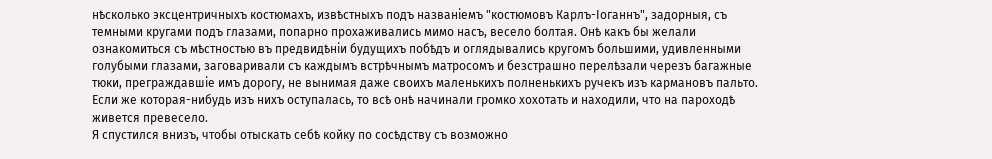нѣсколько эксцентричныхъ костюмахъ, извѣстныхъ подъ названіемъ "костюмовъ Карлъ-Іоганнъ", задорныя, съ темными кругами подъ глазами, попарно прохаживались мимо насъ, весело болтая. Онѣ какъ бы желали ознакомиться съ мѣстностью въ предвидѣніи будущихъ побѣдъ и оглядывались кругомъ большими, удивленными голубыми глазами, заговаривали съ каждымъ встрѣчнымъ матросомъ и безстрашно перелѣзали черезъ багажные тюки, преграждавшіе имъ дорогу, не вынимая даже своихъ маленькихъ полненькихъ ручекъ изъ кармановъ пальто. Если же которая-нибудь изъ нихъ оступалась, то всѣ онѣ начинали громко хохотать и находили, что на пароходѣ живется превесело.
Я спустился внизъ, чтобы отыскать себѣ койку по сосѣдству съ возможно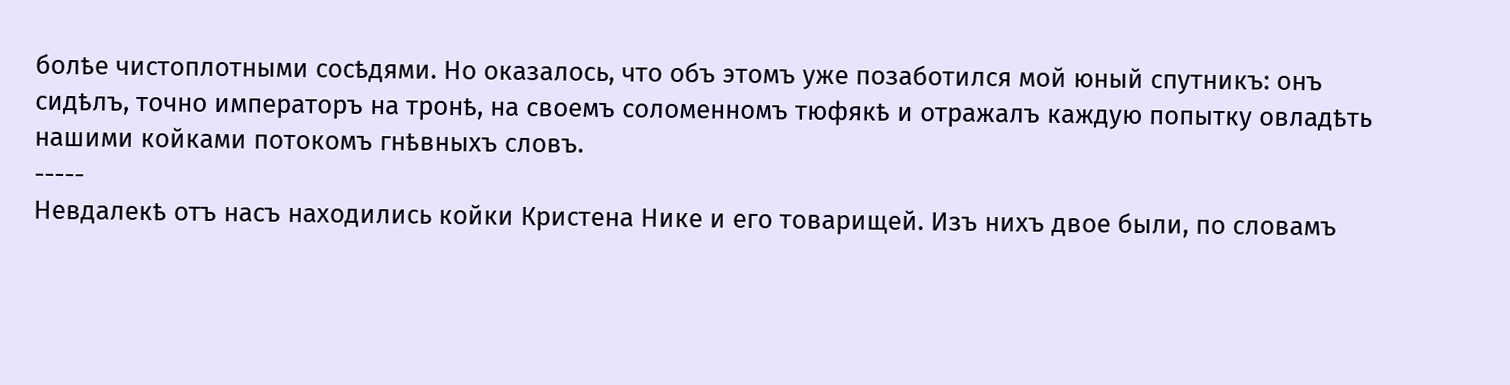болѣе чистоплотными сосѣдями. Но оказалось, что объ этомъ уже позаботился мой юный спутникъ: онъ сидѣлъ, точно императоръ на тронѣ, на своемъ соломенномъ тюфякѣ и отражалъ каждую попытку овладѣть нашими койками потокомъ гнѣвныхъ словъ.
-----
Невдалекѣ отъ насъ находились койки Кристена Нике и его товарищей. Изъ нихъ двое были, по словамъ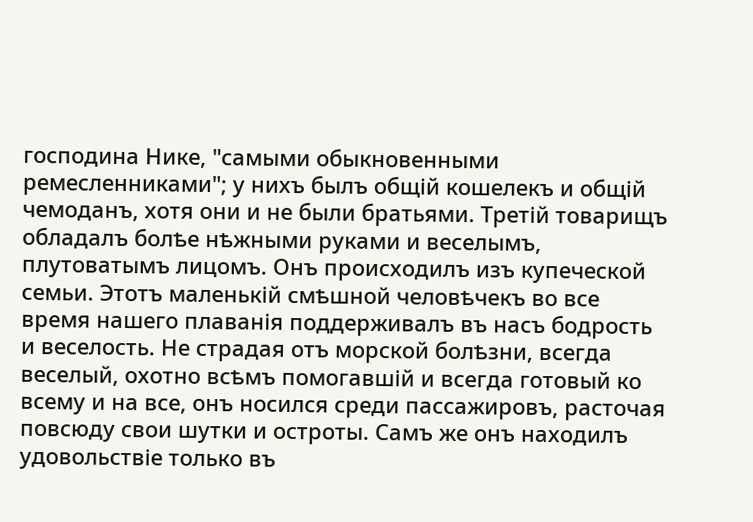господина Нике, "самыми обыкновенными ремесленниками"; у нихъ былъ общій кошелекъ и общій чемоданъ, хотя они и не были братьями. Третій товарищъ обладалъ болѣе нѣжными руками и веселымъ, плутоватымъ лицомъ. Онъ происходилъ изъ купеческой семьи. Этотъ маленькій смѣшной человѣчекъ во все время нашего плаванія поддерживалъ въ насъ бодрость и веселость. Не страдая отъ морской болѣзни, всегда веселый, охотно всѣмъ помогавшій и всегда готовый ко всему и на все, онъ носился среди пассажировъ, расточая повсюду свои шутки и остроты. Самъ же онъ находилъ удовольствіе только въ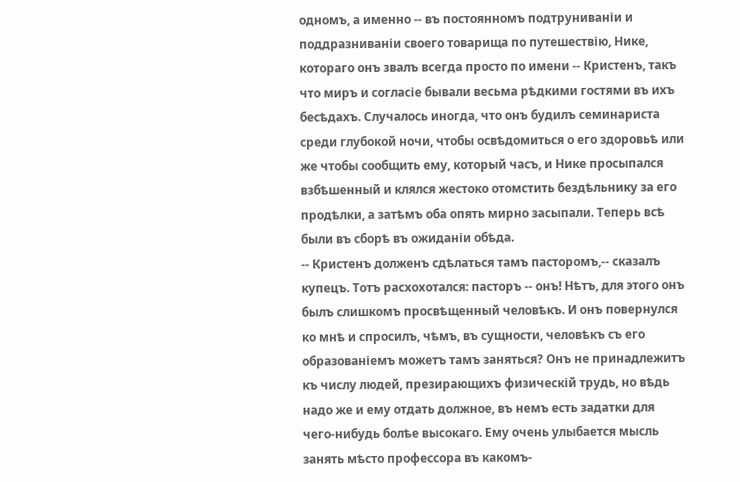одномъ, а именно -- въ постоянномъ подтруниваніи и поддразниваніи своего товарища по путешествію, Нике, котораго онъ звалъ всегда просто по имени -- Кристенъ, такъ что миръ и согласіе бывали весьма рѣдкими гостями въ ихъ бесѣдахъ. Случалось иногда, что онъ будилъ семинариста среди глубокой ночи, чтобы освѣдомиться о его здоровьѣ или же чтобы сообщить ему, который часъ, и Нике просыпался взбѣшенный и клялся жестоко отомстить бездѣльнику за его продѣлки, а затѣмъ оба опять мирно засыпали. Теперь всѣ были въ сборѣ въ ожиданіи обѣда.
-- Кристенъ долженъ сдѣлаться тамъ пасторомъ,-- сказалъ купецъ. Тотъ расхохотался: пасторъ -- онъ! Нѣтъ, для этого онъ былъ слишкомъ просвѣщенный человѣкъ. И онъ повернулся ко мнѣ и спросилъ, чѣмъ, въ сущности, человѣкъ съ его образованіемъ можетъ тамъ заняться? Онъ не принадлежитъ къ числу людей, презирающихъ физическій трудь, но вѣдь надо же и ему отдать должное, въ немъ есть задатки для чего-нибудь болѣе высокаго. Ему очень улыбается мысль занять мѣсто профессора въ какомъ-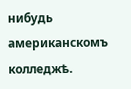нибудь американскомъ колледжѣ.